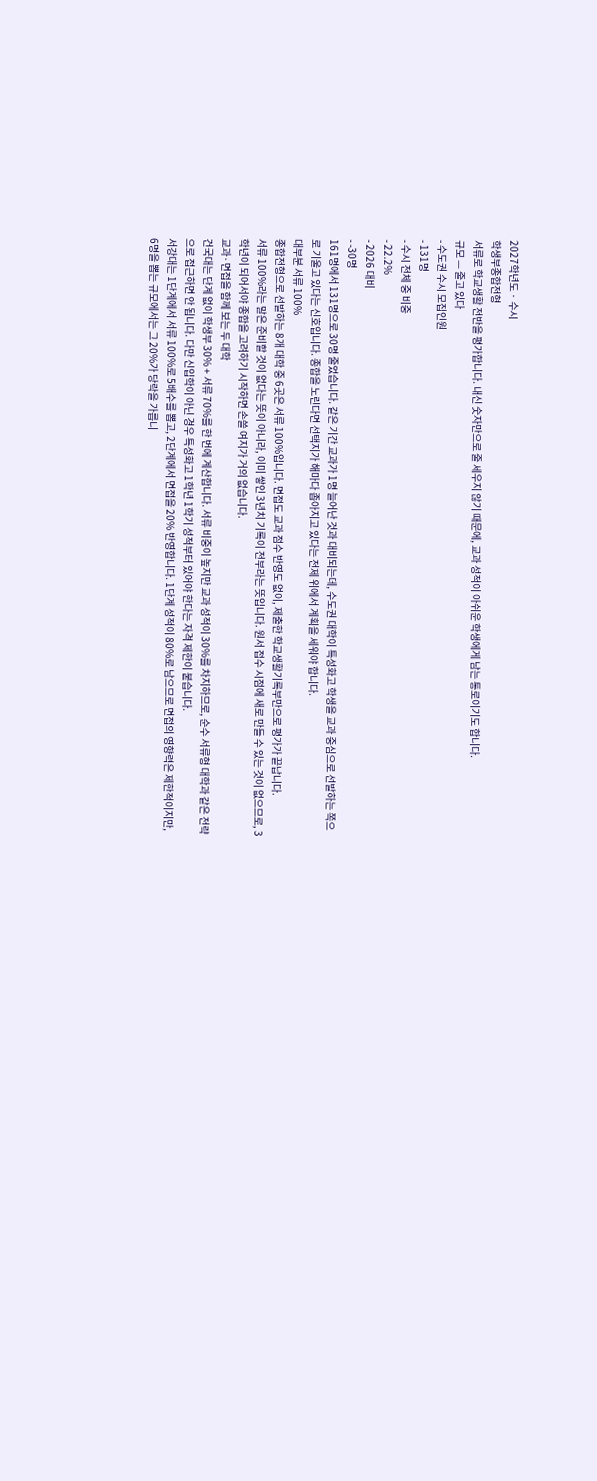2027학년도 · 수시
학생부종합전형
서류로 학교생활 전반을 평가합니다. 내신 숫자만으로 줄 세우지 않기 때문에, 교과 성적이 아쉬운 학생에게 남는 통로이기도 합니다.
규모 — 줄고 있다
- 수도권 수시 모집인원
- 131명
- 수시 전체 중 비중
- 22.2%
- 2026 대비
- -30명
161명에서 131명으로 30명 줄었습니다. 같은 기간 교과가 1명 늘어난 것과 대비되는데, 수도권 대학이 특성화고 학생을 교과 중심으로 선발하는 쪽으로 기울고 있다는 신호입니다. 종합을 노린다면 선택지가 해마다 좁아지고 있다는 전제 위에서 계획을 세워야 합니다.
대부분 서류 100%
종합전형으로 선발하는 8개 대학 중 6곳은 서류 100%입니다. 면접도 교과 점수 반영도 없이, 제출한 학교생활기록부만으로 평가가 끝납니다.
서류 100%라는 말은 준비할 것이 없다는 뜻이 아니라, 이미 쌓인 3년치 기록이 전부라는 뜻입니다. 원서 접수 시점에 새로 만들 수 있는 것이 없으므로, 3학년이 되어서야 종합을 고려하기 시작하면 손쓸 여지가 거의 없습니다.
교과·면접을 함께 보는 두 대학
건국대는 단계 없이 학생부 30% + 서류 70%를 한 번에 계산합니다. 서류 비중이 높지만 교과 성적이 30%를 차지하므로, 순수 서류형 대학과 같은 전략으로 접근하면 안 됩니다. 다만 신입학이 아닌 경우 특성화고 1학년 1학기 성적부터 있어야 한다는 자격 제한이 붙습니다.
서강대는 1단계에서 서류 100%로 5배수를 뽑고, 2단계에서 면접을 20% 반영합니다. 1단계 성적이 80%로 남으므로 면접의 영향력은 제한적이지만, 6명을 뽑는 규모에서는 그 20%가 당락을 가릅니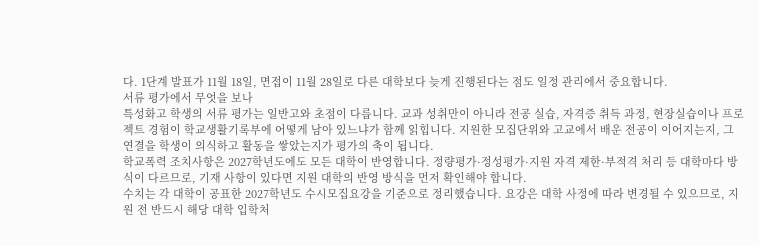다. 1단계 발표가 11월 18일, 면접이 11월 28일로 다른 대학보다 늦게 진행된다는 점도 일정 관리에서 중요합니다.
서류 평가에서 무엇을 보나
특성화고 학생의 서류 평가는 일반고와 초점이 다릅니다. 교과 성취만이 아니라 전공 실습, 자격증 취득 과정, 현장실습이나 프로젝트 경험이 학교생활기록부에 어떻게 남아 있느냐가 함께 읽힙니다. 지원한 모집단위와 고교에서 배운 전공이 이어지는지, 그 연결을 학생이 의식하고 활동을 쌓았는지가 평가의 축이 됩니다.
학교폭력 조치사항은 2027학년도에도 모든 대학이 반영합니다. 정량평가·정성평가·지원 자격 제한·부적격 처리 등 대학마다 방식이 다르므로, 기재 사항이 있다면 지원 대학의 반영 방식을 먼저 확인해야 합니다.
수치는 각 대학이 공표한 2027학년도 수시모집요강을 기준으로 정리했습니다. 요강은 대학 사정에 따라 변경될 수 있으므로, 지원 전 반드시 해당 대학 입학처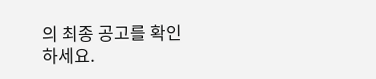의 최종 공고를 확인하세요.